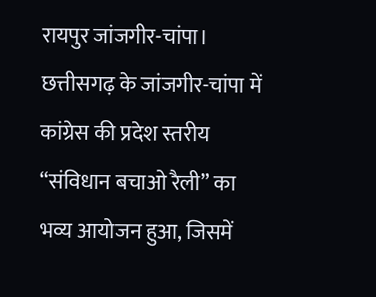रायपुर जांजगीर-चांपा। छत्तीसगढ़ के जांजगीर-चांपा में कांग्रेस की प्रदेश स्तरीय “संविधान बचाओ रैली” का भव्य आयोजन हुआ, जिसमें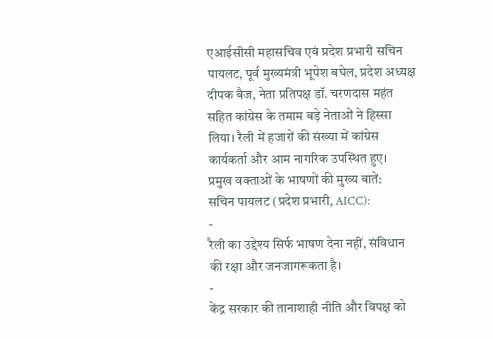एआईसीसी महासचिव एवं प्रदेश प्रभारी सचिन पायलट, पूर्व मुख्यमंत्री भूपेश बघेल, प्रदेश अध्यक्ष दीपक बैज, नेता प्रतिपक्ष डॉ. चरणदास महंत सहित कांग्रेस के तमाम बड़े नेताओं ने हिस्सा लिया। रैली में हजारों की संख्या में कांग्रेस कार्यकर्ता और आम नागरिक उपस्थित हुए।
प्रमुख वक्ताओं के भाषणों की मुख्य बातें:
सचिन पायलट (प्रदेश प्रभारी, AICC):
-
रैली का उद्देश्य सिर्फ भाषण देना नहीं, संविधान की रक्षा और जनजागरूकता है।
-
केंद्र सरकार की तानाशाही नीति और विपक्ष को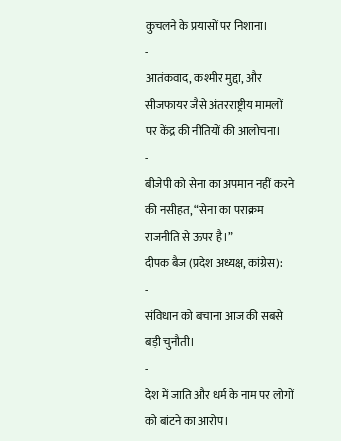कुचलने के प्रयासों पर निशाना।
-
आतंकवाद, कश्मीर मुद्दा, और सीजफायर जैसे अंतरराष्ट्रीय मामलों पर केंद्र की नीतियों की आलोचना।
-
बीजेपी को सेना का अपमान नहीं करने की नसीहत, “सेना का पराक्रम राजनीति से ऊपर है।”
दीपक बैज (प्रदेश अध्यक्ष, कांग्रेस):
-
संविधान को बचाना आज की सबसे बड़ी चुनौती।
-
देश में जाति और धर्म के नाम पर लोगों को बांटने का आरोप।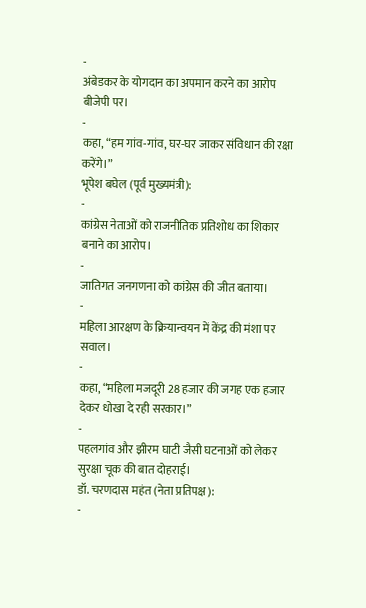-
अंबेडकर के योगदान का अपमान करने का आरोप बीजेपी पर।
-
कहा, “हम गांव-गांव, घर-घर जाकर संविधान की रक्षा करेंगे।”
भूपेश बघेल (पूर्व मुख्यमंत्री):
-
कांग्रेस नेताओं को राजनीतिक प्रतिशोध का शिकार बनाने का आरोप।
-
जातिगत जनगणना को कांग्रेस की जीत बताया।
-
महिला आरक्षण के क्रियान्वयन में केंद्र की मंशा पर सवाल।
-
कहा, “महिला मजदूरी 28 हजार की जगह एक हजार देकर धोखा दे रही सरकार।”
-
पहलगांव और झीरम घाटी जैसी घटनाओं को लेकर सुरक्षा चूक की बात दोहराई।
डॉ. चरणदास महंत (नेता प्रतिपक्ष):
-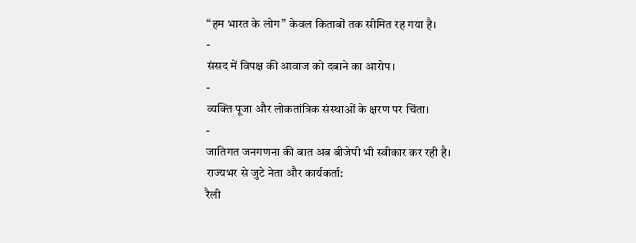“हम भारत के लोग” केवल किताबों तक सीमित रह गया है।
-
संसद में विपक्ष की आवाज को दबाने का आरोप।
-
व्यक्ति पूजा और लोकतांत्रिक संस्थाओं के क्षरण पर चिंता।
-
जातिगत जनगणना की बात अब बीजेपी भी स्वीकार कर रही है।
राज्यभर से जुटे नेता और कार्यकर्ता:
रैली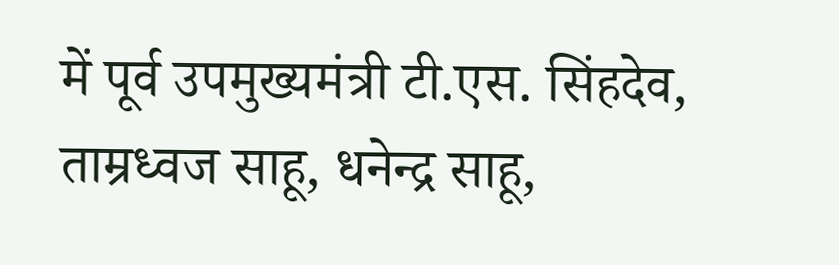में पूर्व उपमुख्यमंत्री टी.एस. सिंहदेव, ताम्रध्वज साहू, धनेन्द्र साहू,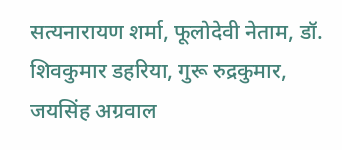सत्यनारायण शर्मा, फूलोदेवी नेताम, डॉ. शिवकुमार डहरिया, गुरू रुद्रकुमार, जयसिंह अग्रवाल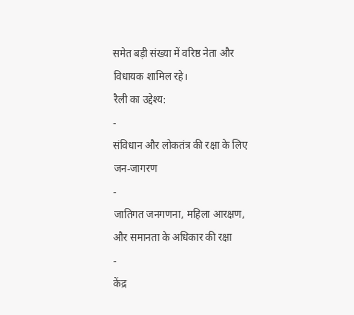समेत बड़ी संख्या में वरिष्ठ नेता और विधायक शामिल रहे।
रैली का उद्देश्य:
-
संविधान और लोकतंत्र की रक्षा के लिए जन-जागरण
-
जातिगत जनगणना, महिला आरक्षण, और समानता के अधिकार की रक्षा
-
केंद्र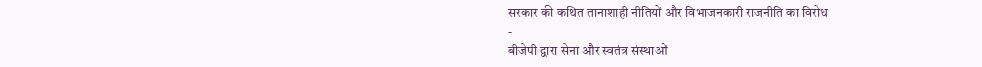सरकार की कथित तानाशाही नीतियों और विभाजनकारी राजनीति का विरोध
-
बीजेपी द्वारा सेना और स्वतंत्र संस्थाओं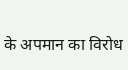के अपमान का विरोध